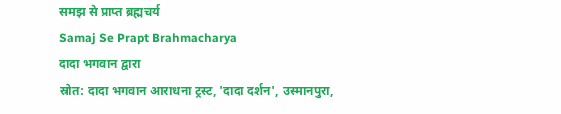समझ से प्राप्त ब्रह्मचर्य
Samaj Se Prapt Brahmacharya
दादा भगवान द्वारा
स्रोत: दादा भगवान आराधना ट्रस्ट, 'दादा दर्शन', उस्मानपुरा,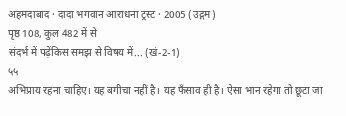अहमदाबाद · दादा भगवान आराधना ट्रस्ट · 2005 (उद्गम)
पृष्ठ 108, कुल 482 में से
संदर्भ में पढ़ेंकिस समझ से विषय में... (खं-2-1)
५५
अभिप्राय रहना चाहिए। यह बगीचा नहीं है। यह फँसाव ही है। ऐसा भान रहेगा तो छूटा जा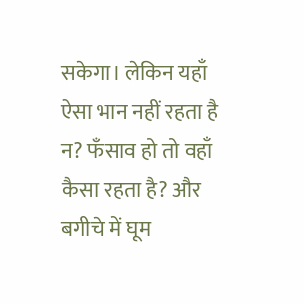सकेगा। लेकिन यहाँ ऐसा भान नहीं रहता है न? फँसाव हो तो वहाँ कैसा रहता है? और बगीचे में घूम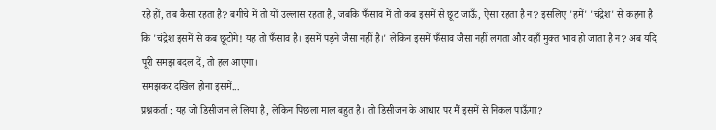रहे हों, तब कैसा रहता है? बगीचे में तो यों उल्लास रहता है, जबकि फँसाव में तो कब इसमें से छूट जाऊँ, ऐसा रहता है न? इसलिए 'हमें' 'चंद्रेश' से कहना है कि 'चंद्रेश इसमें से कब छूटोगे! यह तो फँसाव है। इसमें पड़ने जैसा नहीं है।' लेकिन इसमें फँसाव जैसा नहीं लगता और वहाँ मुक्त भाव हो जाता है न? अब यदि पूरी समझ बदल दें, तो हल आएगा।
समझकर दखिल होना इसमें...
प्रश्नकर्ता : यह जो डिसीजन ले लिया है, लेकिन पिछला माल बहुत है। तो डिसीजन के आधार पर मैं इसमें से निकल पाऊँगा?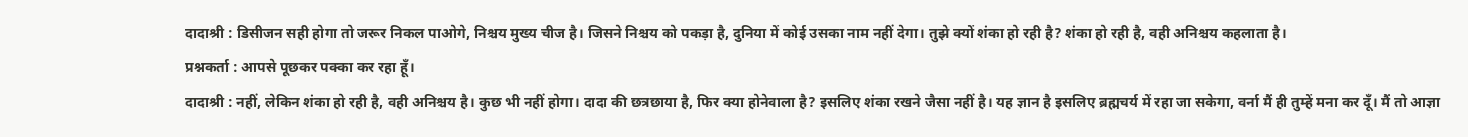दादाश्री : डिसीजन सही होगा तो जरूर निकल पाओगे, निश्चय मुख्य चीज है। जिसने निश्चय को पकड़ा है, दुनिया में कोई उसका नाम नहीं देगा। तुझे क्यों शंका हो रही है? शंका हो रही है, वही अनिश्चय कहलाता है।
प्रश्नकर्ता : आपसे पूछकर पक्का कर रहा हूँ।
दादाश्री : नहीं, लेकिन शंका हो रही है, वही अनिश्चय है। कुछ भी नहीं होगा। दादा की छत्रछाया है, फिर क्या होनेवाला है? इसलिए शंका रखने जैसा नहीं है। यह ज्ञान है इसलिए ब्रह्मचर्य में रहा जा सकेगा, वर्ना मैं ही तुम्हें मना कर दूँ। मैं तो आज्ञा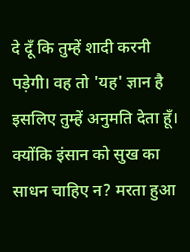दे दूँ कि तुम्हें शादी करनी पड़ेगी। वह तो 'यह' ज्ञान है इसलिए तुम्हें अनुमति देता हूँ। क्योंकि इंसान को सुख का साधन चाहिए न? मरता हुआ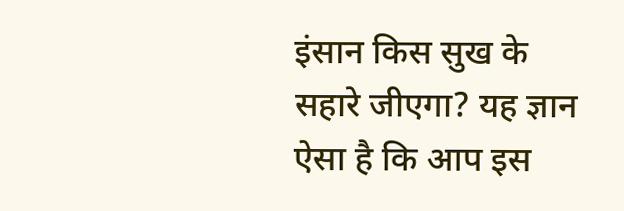इंसान किस सुख के सहारे जीएगा? यह ज्ञान ऐसा है कि आप इस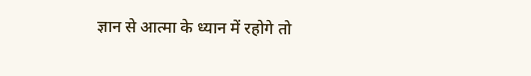ज्ञान से आत्मा के ध्यान में रहोगे तो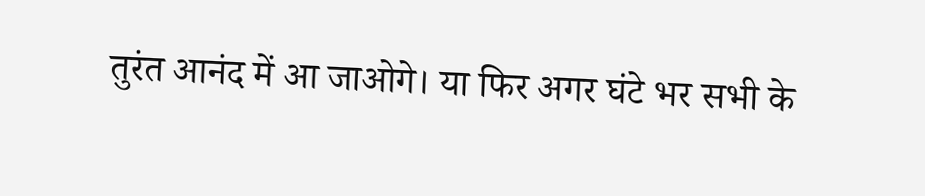तुरंत आनंद में आ जाओगे। या फिर अगर घंटे भर सभी के